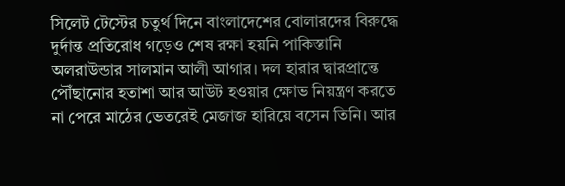সিলেট টেস্টের চতুর্থ দিনে বাংলাদেশের বোলারদের বিরুদ্ধে দুর্দান্ত প্রতিরোধ গড়েও শেষ রক্ষা হয়নি পাকিস্তানি অলরাউন্ডার সালমান আলী আগার। দল হারার দ্বারপ্রান্তে পৌঁছানোর হতাশা আর আউট হওয়ার ক্ষোভ নিয়ন্ত্রণ করতে না পেরে মাঠের ভেতরেই মেজাজ হারিয়ে বসেন তিনি। আর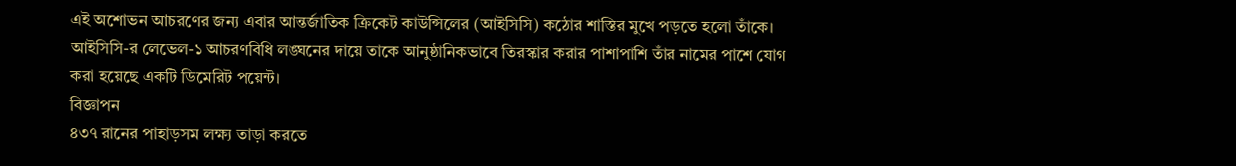এই অশোভন আচরণের জন্য এবার আন্তর্জাতিক ক্রিকেট কাউন্সিলের (আইসিসি) কঠোর শাস্তির মুখে পড়তে হলো তাঁকে।
আইসিসি-র লেভেল-১ আচরণবিধি লঙ্ঘনের দায়ে তাকে আনুষ্ঠানিকভাবে তিরস্কার করার পাশাপাশি তাঁর নামের পাশে যোগ করা হয়েছে একটি ডিমেরিট পয়েন্ট।
বিজ্ঞাপন
৪৩৭ রানের পাহাড়সম লক্ষ্য তাড়া করতে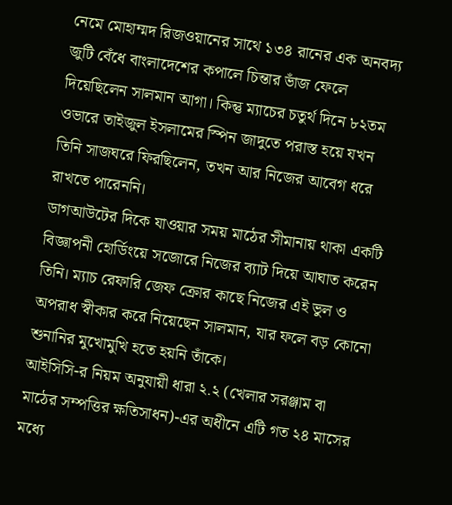নেমে মোহাম্মদ রিজওয়ানের সাথে ১৩৪ রানের এক অনবদ্য জুটি বেঁধে বাংলাদেশের কপালে চিন্তার ভাঁজ ফেলে দিয়েছিলেন সালমান আগা। কিন্তু ম্যাচের চতুর্থ দিনে ৮২তম ওভারে তাইজুল ইসলামের স্পিন জাদুতে পরাস্ত হয়ে যখন তিনি সাজঘরে ফিরছিলেন, তখন আর নিজের আবেগ ধরে রাখতে পারেননি।
ডাগআউটের দিকে যাওয়ার সময় মাঠের সীমানায় থাকা একটি বিজ্ঞাপনী হোর্ডিংয়ে সজোরে নিজের ব্যাট দিয়ে আঘাত করেন তিনি। ম্যাচ রেফারি জেফ ক্রোর কাছে নিজের এই ভুল ও অপরাধ স্বীকার করে নিয়েছেন সালমান, যার ফলে বড় কোনো শুনানির মুখোমুখি হতে হয়নি তাঁকে।
আইসিসি-র নিয়ম অনুযায়ী ধারা ২.২ (খেলার সরঞ্জাম বা মাঠের সম্পত্তির ক্ষতিসাধন)-এর অধীনে এটি গত ২৪ মাসের মধ্যে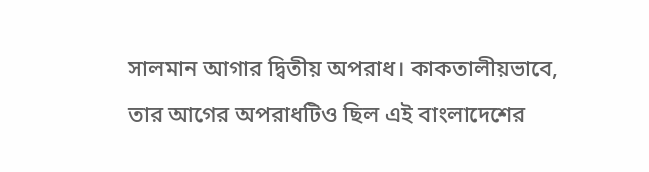সালমান আগার দ্বিতীয় অপরাধ। কাকতালীয়ভাবে, তার আগের অপরাধটিও ছিল এই বাংলাদেশের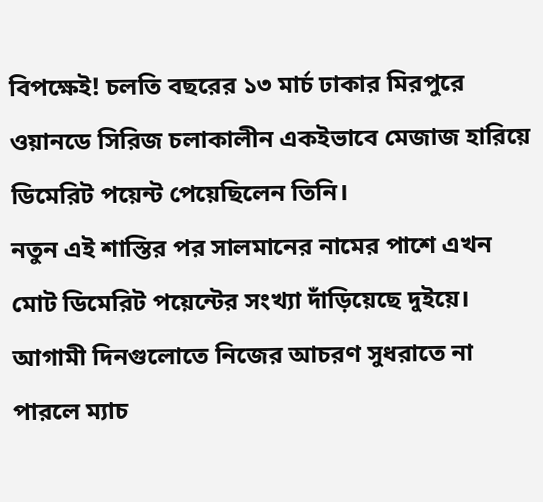বিপক্ষেই! চলতি বছরের ১৩ মার্চ ঢাকার মিরপুরে ওয়ানডে সিরিজ চলাকালীন একইভাবে মেজাজ হারিয়ে ডিমেরিট পয়েন্ট পেয়েছিলেন তিনি।
নতুন এই শাস্তির পর সালমানের নামের পাশে এখন মোট ডিমেরিট পয়েন্টের সংখ্যা দাঁড়িয়েছে দুইয়ে। আগামী দিনগুলোতে নিজের আচরণ সুধরাতে না পারলে ম্যাচ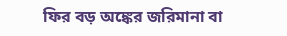ফির বড় অঙ্কের জরিমানা বা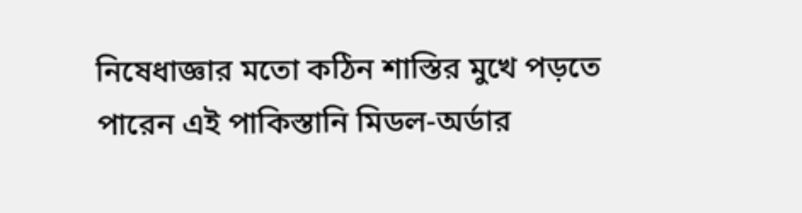নিষেধাজ্ঞার মতো কঠিন শাস্তির মুখে পড়তে পারেন এই পাকিস্তানি মিডল-অর্ডার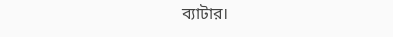ব্যাটার।